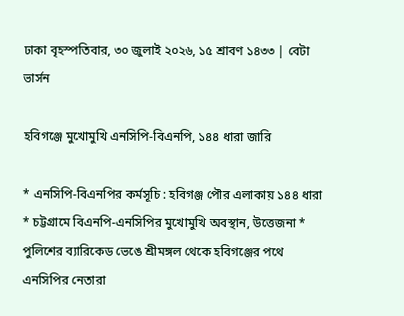ঢাকা বৃহস্পতিবার, ৩০ জুলাই ২০২৬, ১৫ শ্রাবণ ১৪৩৩ | বেটা ভার্সন

হবিগঞ্জে মুখোমুখি এনসিপি-বিএনপি, ১৪৪ ধারা জারি

* এনসিপি-বিএনপির কর্মসূচি : হবিগঞ্জ পৌর এলাকায় ১৪৪ ধারা * চট্টগ্রামে বিএনপি-এনসিপির মুখোমুখি অবস্থান, উত্তেজনা * পুলিশের ব্যারিকেড ভেঙে শ্রীমঙ্গল থেকে হবিগঞ্জের পথে এনসিপির নেতারা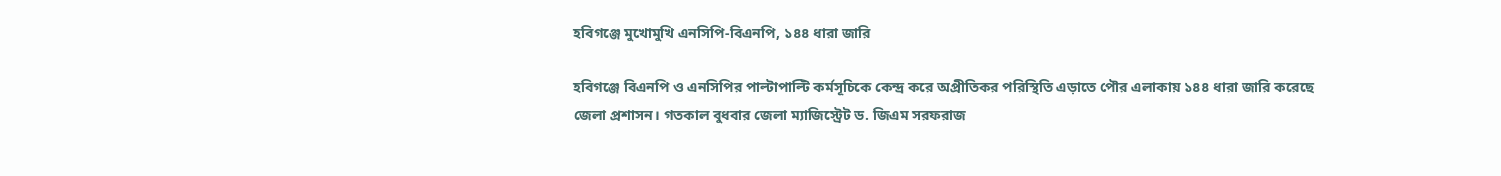হবিগঞ্জে মুখোমুখি এনসিপি-বিএনপি, ১৪৪ ধারা জারি

হবিগঞ্জে বিএনপি ও এনসিপির পাল্টাপাল্টি কর্মসূচিকে কেন্দ্র করে অপ্রীতিকর পরিস্থিতি এড়াতে পৌর এলাকায় ১৪৪ ধারা জারি করেছে জেলা প্রশাসন। গতকাল বুধবার জেলা ম্যাজিস্ট্রেট ড. জিএম সরফরাজ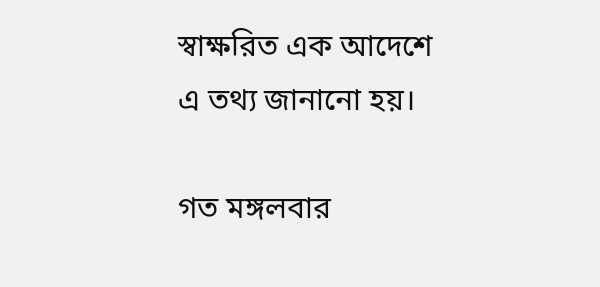স্বাক্ষরিত এক আদেশে এ তথ্য জানানো হয়।

গত মঙ্গলবার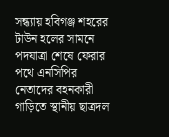সন্ধ্যায় হবিগঞ্জ শহরের টাউন হলের সামনে পদযাত্রা শেষে ফেরার পথে এনসিপির নেতাদের বহনকারী গাড়িতে স্থানীয় ছাত্রদল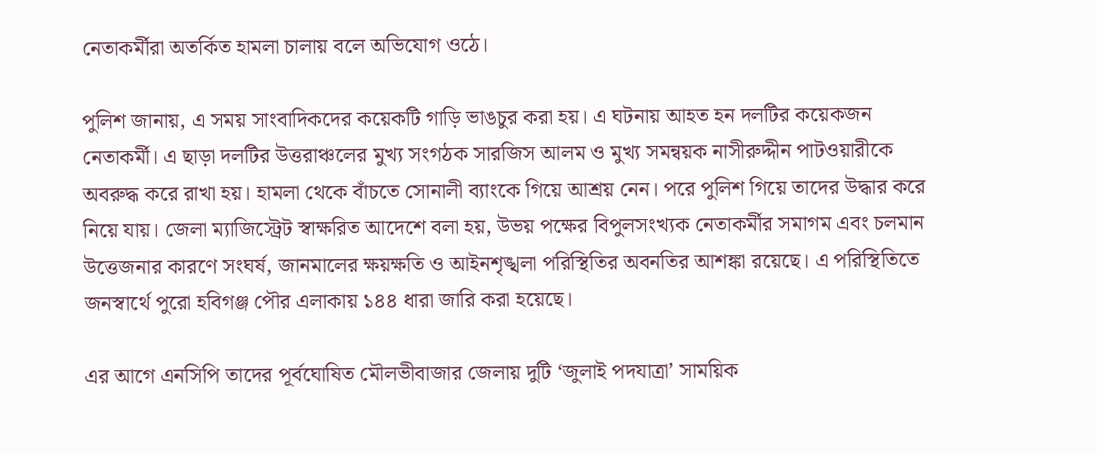নেতাকর্মীরা অতর্কিত হামলা চালায় বলে অভিযোগ ওঠে।

পুলিশ জানায়, এ সময় সাংবাদিকদের কয়েকটি গাড়ি ভাঙচুর করা হয়। এ ঘটনায় আহত হন দলটির কয়েকজন নেতাকর্মী। এ ছাড়া দলটির উত্তরাঞ্চলের মুখ্য সংগঠক সারজিস আলম ও মুখ্য সমন্বয়ক নাসীরুদ্দীন পাটওয়ারীকে অবরুদ্ধ করে রাখা হয়। হামলা থেকে বাঁচতে সোনালী ব্যাংকে গিয়ে আশ্রয় নেন। পরে পুলিশ গিয়ে তাদের উদ্ধার করে নিয়ে যায়। জেলা ম্যাজিস্ট্রেট স্বাক্ষরিত আদেশে বলা হয়, উভয় পক্ষের বিপুলসংখ্যক নেতাকর্মীর সমাগম এবং চলমান উত্তেজনার কারণে সংঘর্ষ, জানমালের ক্ষয়ক্ষতি ও আইনশৃঙ্খলা পরিস্থিতির অবনতির আশঙ্কা রয়েছে। এ পরিস্থিতিতে জনস্বার্থে পুরো হবিগঞ্জ পৌর এলাকায় ১৪৪ ধারা জারি করা হয়েছে।

এর আগে এনসিপি তাদের পূর্বঘোষিত মৌলভীবাজার জেলায় দুটি ‘জুলাই পদযাত্রা’ সাময়িক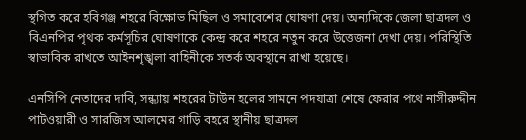স্থগিত করে হবিগঞ্জ শহরে বিক্ষোভ মিছিল ও সমাবেশের ঘোষণা দেয়। অন্যদিকে জেলা ছাত্রদল ও বিএনপির পৃথক কর্মসূচির ঘোষণাকে কেন্দ্র করে শহরে নতুন করে উত্তেজনা দেখা দেয়। পরিস্থিতি স্বাভাবিক রাখতে আইনশৃঙ্খলা বাহিনীকে সতর্ক অবস্থানে রাখা হয়েছে।

এনসিপি নেতাদের দাবি, সন্ধ্যায় শহরের টাউন হলের সামনে পদযাত্রা শেষে ফেরার পথে নাসীরুদ্দীন পাটওয়ারী ও সারজিস আলমের গাড়ি বহরে স্থানীয় ছাত্রদল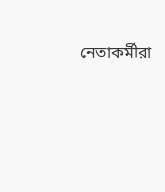নেতাকর্মীরা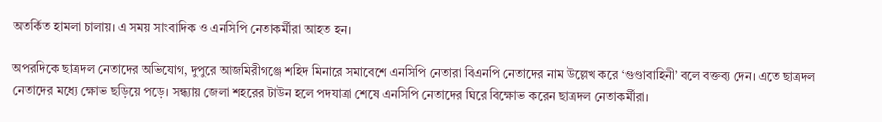অতর্কিত হামলা চালায়। এ সময় সাংবাদিক ও এনসিপি নেতাকর্মীরা আহত হন।

অপরদিকে ছাত্রদল নেতাদের অভিযোগ, দুপুরে আজমিরীগঞ্জে শহিদ মিনারে সমাবেশে এনসিপি নেতারা বিএনপি নেতাদের নাম উল্লেখ করে ‘গুণ্ডাবাহিনী’ বলে বক্তব্য দেন। এতে ছাত্রদল নেতাদের মধ্যে ক্ষোভ ছড়িয়ে পড়ে। সন্ধ্যায় জেলা শহরের টাউন হলে পদযাত্রা শেষে এনসিপি নেতাদের ঘিরে বিক্ষোভ করেন ছাত্রদল নেতাকর্মীরা।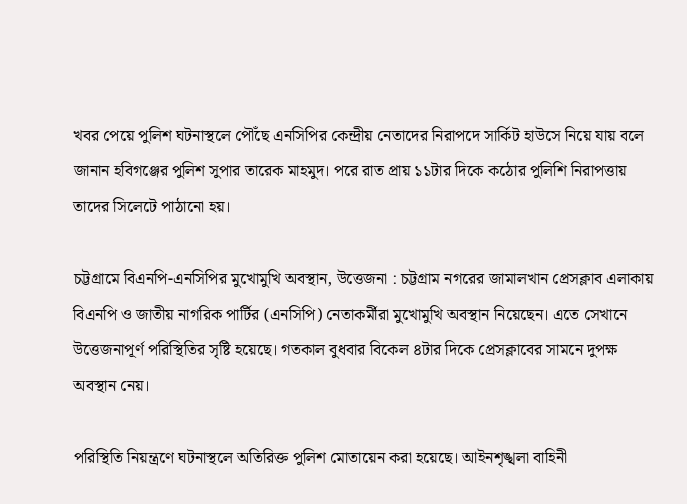খবর পেয়ে পুলিশ ঘটনাস্থলে পৌঁছে এনসিপির কেন্দ্রীয় নেতাদের নিরাপদে সার্কিট হাউসে নিয়ে যায় বলে জানান হবিগঞ্জের পুলিশ সুপার তারেক মাহমুদ। পরে রাত প্রায় ১১টার দিকে কঠোর পুলিশি নিরাপত্তায় তাদের সিলেটে পাঠানো হয়।

চট্টগ্রামে বিএনপি-এনসিপির মুখোমুখি অবস্থান, উত্তেজনা : চট্টগ্রাম নগরের জামালখান প্রেসক্লাব এলাকায় বিএনপি ও জাতীয় নাগরিক পার্টির (এনসিপি) নেতাকর্মীরা মুখোমুখি অবস্থান নিয়েছেন। এতে সেখানে উত্তেজনাপূর্ণ পরিস্থিতির সৃষ্টি হয়েছে। গতকাল বুধবার বিকেল ৪টার দিকে প্রেসক্লাবের সামনে দুপক্ষ অবস্থান নেয়।

পরিস্থিতি নিয়ন্ত্রণে ঘটনাস্থলে অতিরিক্ত পুলিশ মোতায়েন করা হয়েছে। আইনশৃঙ্খলা বাহিনী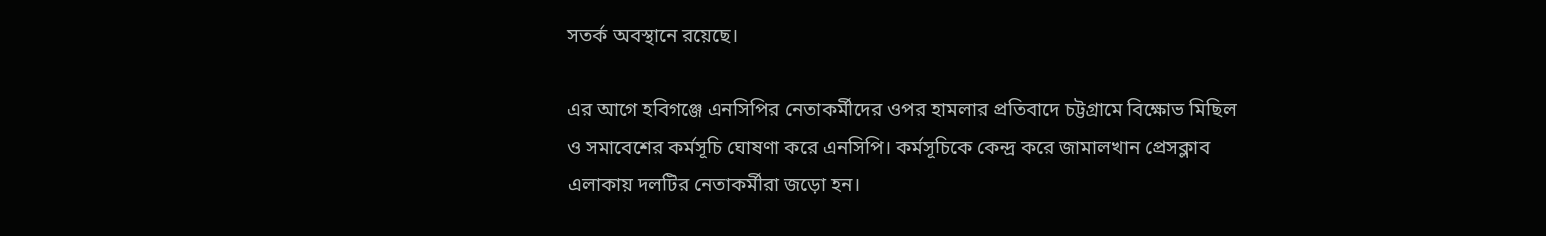সতর্ক অবস্থানে রয়েছে।

এর আগে হবিগঞ্জে এনসিপির নেতাকর্মীদের ওপর হামলার প্রতিবাদে চট্টগ্রামে বিক্ষোভ মিছিল ও সমাবেশের কর্মসূচি ঘোষণা করে এনসিপি। কর্মসূচিকে কেন্দ্র করে জামালখান প্রেসক্লাব এলাকায় দলটির নেতাকর্মীরা জড়ো হন।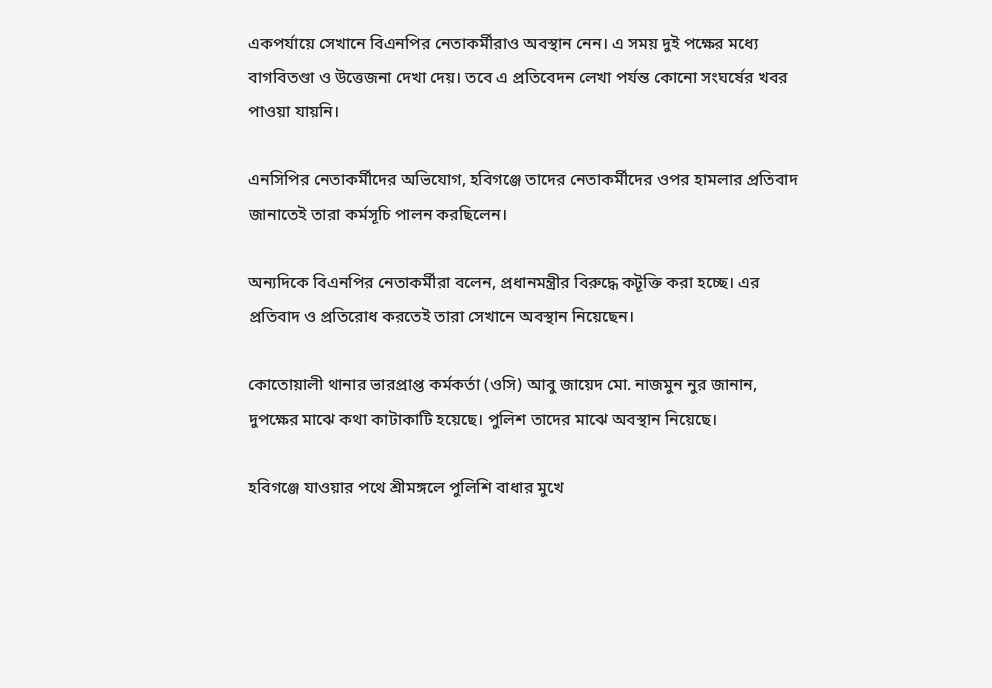একপর্যায়ে সেখানে বিএনপির নেতাকর্মীরাও অবস্থান নেন। এ সময় দুই পক্ষের মধ্যে বাগবিতণ্ডা ও উত্তেজনা দেখা দেয়। তবে এ প্রতিবেদন লেখা পর্যন্ত কোনো সংঘর্ষের খবর পাওয়া যায়নি।

এনসিপির নেতাকর্মীদের অভিযোগ, হবিগঞ্জে তাদের নেতাকর্মীদের ওপর হামলার প্রতিবাদ জানাতেই তারা কর্মসূচি পালন করছিলেন।

অন্যদিকে বিএনপির নেতাকর্মীরা বলেন, প্রধানমন্ত্রীর বিরুদ্ধে কটূক্তি করা হচ্ছে। এর প্রতিবাদ ও প্রতিরোধ করতেই তারা সেখানে অবস্থান নিয়েছেন।

কোতোয়ালী থানার ভারপ্রাপ্ত কর্মকর্তা (ওসি) আবু জায়েদ মো. নাজমুন নুর জানান, দুপক্ষের মাঝে কথা কাটাকাটি হয়েছে। পুলিশ তাদের মাঝে অবস্থান নিয়েছে।

হবিগঞ্জে যাওয়ার পথে শ্রীমঙ্গলে পুলিশি বাধার মুখে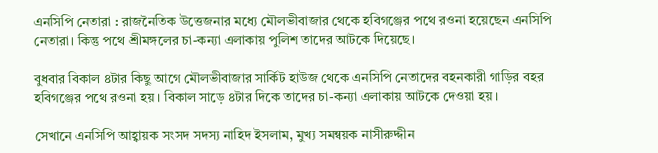এনসিপি নেতারা : রাজনৈতিক উত্তেজনার মধ্যে মৌলভীবাজার থেকে হবিগঞ্জের পথে রওনা হয়েছেন এনসিপি নেতারা। কিন্তু পথে শ্রীমঙ্গলের চা-কন্যা এলাকায় পুলিশ তাদের আটকে দিয়েছে।

বুধবার বিকাল ৪টার কিছু আগে মৌলভীবাজার সার্কিট হাউজ থেকে এনসিপি নেতাদের বহনকারী গাড়ির বহর হবিগঞ্জের পথে রওনা হয়। বিকাল সাড়ে ৪টার দিকে তাদের চা-কন্যা এলাকায় আটকে দেওয়া হয়।

সেখানে এনসিপি আহ্বায়ক সংসদ সদস্য নাহিদ ইসলাম, মুখ্য সমন্বয়ক নাসীরুদ্দীন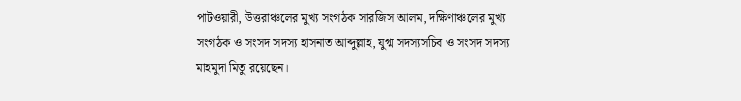পাটওয়ারী, উত্তরাঞ্চলের মুখ্য সংগঠক সারজিস আলম, দক্ষিণাঞ্চলের মুখ্য সংগঠক ও সংসদ সদস্য হাসনাত আব্দুল্লাহ, যুগ্ম সদস্যসচিব ও সংসদ সদস্য মাহমুদা মিতু রয়েছেন।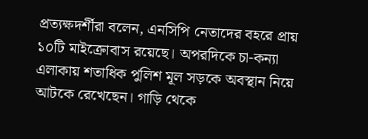প্রত্যক্ষদর্শীরা বলেন, এনসিপি নেতাদের বহরে প্রায় ১০টি মাইক্রোবাস রয়েছে। অপরদিকে চা-কন্যা এলাকায় শতাধিক পুলিশ মূল সড়কে অবস্থান নিয়ে আটকে রেখেছেন। গাড়ি থেকে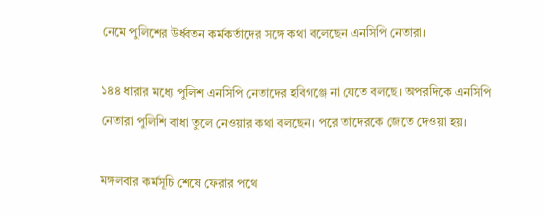নেমে পুলিশের উর্ধ্বতন কর্মকর্তাদের সঙ্গে কথা বলেছেন এনসিপি নেতারা।

১৪৪ ধারার মধ্যে পুলিশ এনসিপি নেতাদের হবিগঞ্জে না যেতে বলছে। অপরদিকে এনসিপি নেতারা পুলিশি বাধা তুলে নেওয়ার কথা বলছেন। পরে তাদেরকে জেতে দেওয়া হয়।

মঙ্গলবার কর্মসূচি শেষে ফেরার পথে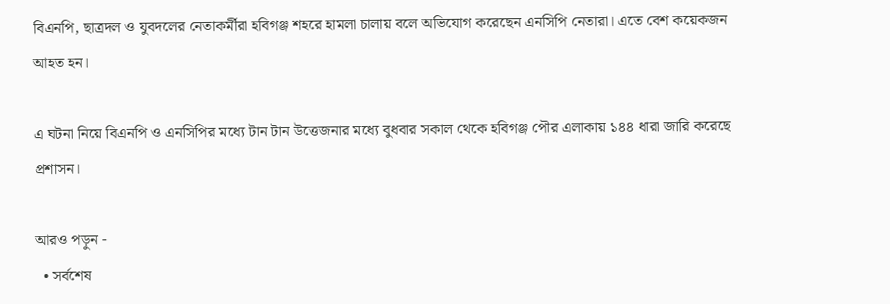বিএনপি, ছাত্রদল ও যুবদলের নেতাকর্মীরা হবিগঞ্জ শহরে হামলা চালায় বলে অভিযোগ করেছেন এনসিপি নেতারা। এতে বেশ কয়েকজন আহত হন।

এ ঘটনা নিয়ে বিএনপি ও এনসিপির মধ্যে টান টান উত্তেজনার মধ্যে বুধবার সকাল থেকে হবিগঞ্জ পৌর এলাকায় ১৪৪ ধারা জারি করেছে প্রশাসন।

আরও পড়ুন -
  • সর্বশেষ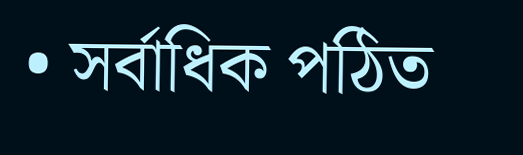• সর্বাধিক পঠিত